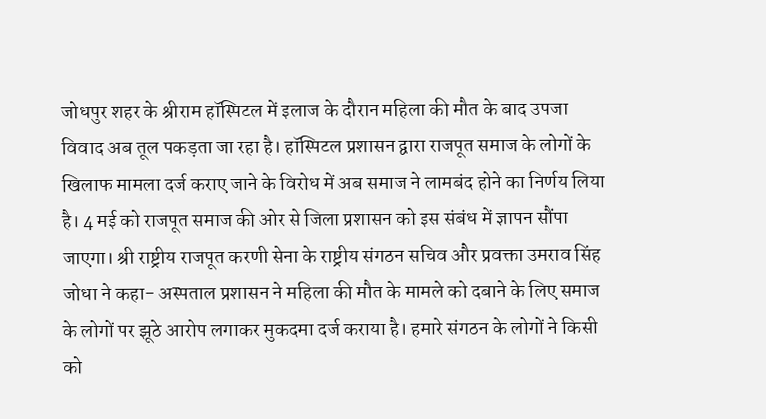जोधपुर शहर के श्रीराम हॉस्पिटल में इलाज के दौरान महिला की मौत के बाद उपजा विवाद अब तूल पकड़ता जा रहा है। हॉस्पिटल प्रशासन द्वारा राजपूत समाज के लोगों के खिलाफ मामला दर्ज कराए जाने के विरोध में अब समाज ने लामबंद होने का निर्णय लिया है। 4 मई को राजपूत समाज की ओर से जिला प्रशासन को इस संबंध में ज्ञापन सौंपा जाएगा। श्री राष्ट्रीय राजपूत करणी सेना के राष्ट्रीय संगठन सचिव और प्रवक्ता उमराव सिंह जोधा ने कहा- अस्पताल प्रशासन ने महिला की मौत के मामले को दबाने के लिए समाज के लोगों पर झूठे आरोप लगाकर मुकदमा दर्ज कराया है। हमारे संगठन के लोगों ने किसी को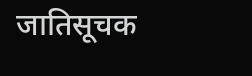जातिसूचक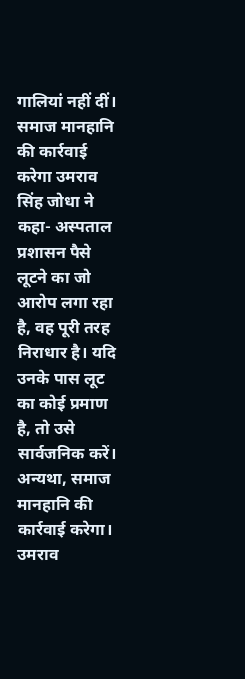गालियां नहीं दीं। समाज मानहानि की कार्रवाई करेगा उमराव सिंह जोधा ने कहा- अस्पताल प्रशासन पैसे लूटने का जो आरोप लगा रहा है, वह पूरी तरह निराधार है। यदि उनके पास लूट का कोई प्रमाण है, तो उसे सार्वजनिक करें। अन्यथा, समाज मानहानि की कार्रवाई करेगा। उमराव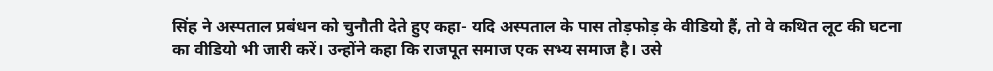सिंह ने अस्पताल प्रबंधन को चुनौती देते हुए कहा- यदि अस्पताल के पास तोड़फोड़ के वीडियो हैं, तो वे कथित लूट की घटना का वीडियो भी जारी करें। उन्होंने कहा कि राजपूत समाज एक सभ्य समाज है। उसे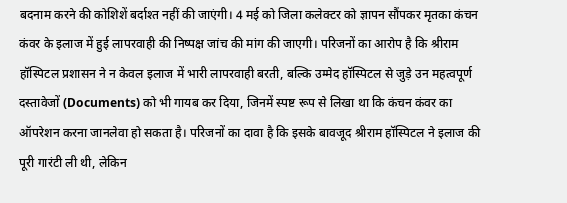बदनाम करने की कोशिशें बर्दाश्त नहीं की जाएंगी। 4 मई को जिला कलेक्टर को ज्ञापन सौंपकर मृतका कंचन कंवर के इलाज में हुई लापरवाही की निष्पक्ष जांच की मांग की जाएगी। परिजनों का आरोप है कि श्रीराम हॉस्पिटल प्रशासन ने न केवल इलाज में भारी लापरवाही बरती, बल्कि उम्मेद हॉस्पिटल से जुड़े उन महत्वपूर्ण दस्तावेजों (Documents) को भी गायब कर दिया, जिनमें स्पष्ट रूप से लिखा था कि कंचन कंवर का ऑपरेशन करना जानलेवा हो सकता है। परिजनों का दावा है कि इसके बावजूद श्रीराम हॉस्पिटल ने इलाज की पूरी गारंटी ली थी, लेकिन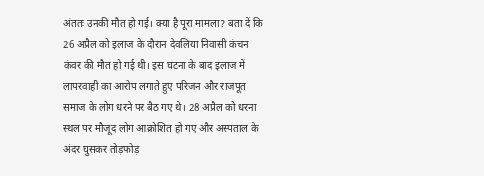अंततः उनकी मौत हो गई। क्या है पूरा मामला? बता दें कि 26 अप्रैल को इलाज के दौरान देवलिया निवासी कंचन कंवर की मौत हो गई थी। इस घटना के बाद इलाज में लापरवाही का आरोप लगाते हुए परिजन और राजपूत समाज के लोग धरने पर बैठ गए थे। 28 अप्रैल को धरना स्थल पर मौजूद लोग आक्रोशित हो गए और अस्पताल के अंदर घुसकर तोड़फोड़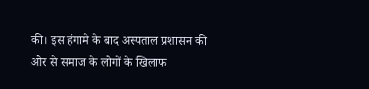की। इस हंगामे के बाद अस्पताल प्रशासन की ओर से समाज के लोगों के खिलाफ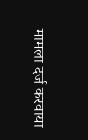मामला दर्ज करवाया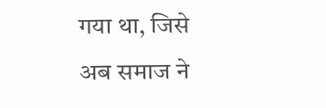गया था, जिसे अब समाज ने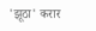'झूठा' करार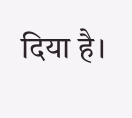दिया है।